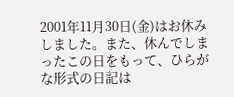2001年11月30日(金)はお休みしました。また、休んでしまったこの日をもって、ひらがな形式の日記は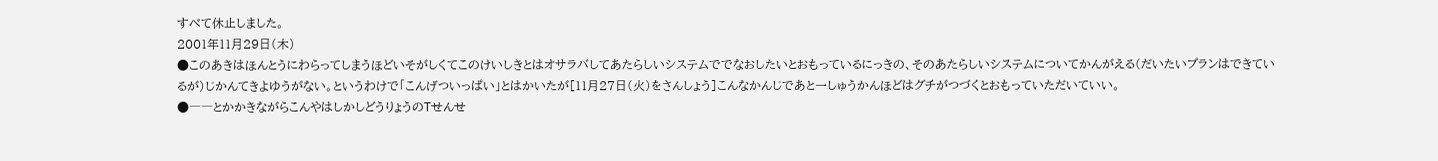すべて休止しました。
2001年11月29日(木)
●このあきはほんとうにわらってしまうほどいそがしくてこのけいしきとはオサラバしてあたらしいシステムででなおしたいとおもっているにっきの、そのあたらしいシステムについてかんがえる(だいたいプランはできているが)じかんてきよゆうがない。というわけで「こんげついっぱい」とはかいたが[11月27日(火)をさんしょう]こんなかんじであと一しゅうかんほどはグチがつづくとおもっていただいていい。
●――とかかきながらこんやはしかしどうりょうのTせんせ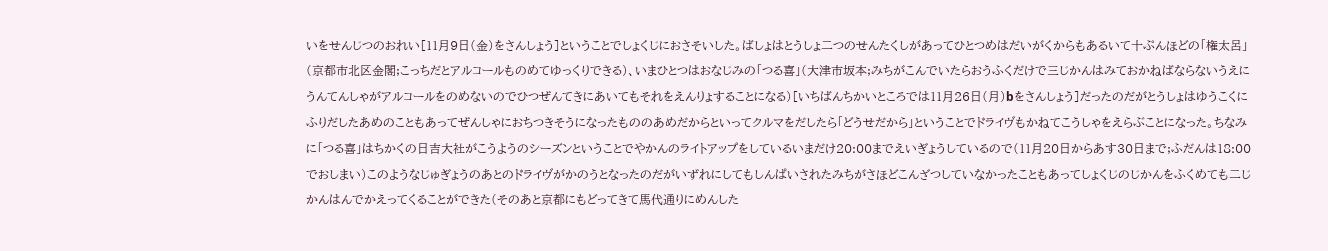いをせんじつのおれい[11月9日(金)をさんしょう]ということでしょくじにおさそいした。ばしょはとうしょ二つのせんたくしがあってひとつめはだいがくからもあるいて十ぷんほどの「権太呂」(京都市北区金閣;こっちだとアルコールものめてゆっくりできる)、いまひとつはおなじみの「つる喜」(大津市坂本;みちがこんでいたらおうふくだけで三じかんはみておかねばならないうえにうんてんしゃがアルコールをのめないのでひつぜんてきにあいてもそれをえんりょすることになる)[いちばんちかいところでは11月26日(月)bをさんしょう]だったのだがとうしょはゆうこくにふりだしたあめのこともあってぜんしゃにおちつきそうになったもののあめだからといってクルマをだしたら「どうせだから」ということでドライヴもかねてこうしゃをえらぶことになった。ちなみに「つる喜」はちかくの日吉大社がこうようのシーズンということでやかんのライトアップをしているいまだけ20:00までえいぎょうしているので(11月20日からあす30日まで;ふだんは18:00でおしまい)このようなじゅぎょうのあとのドライヴがかのうとなったのだがいずれにしてもしんぱいされたみちがさほどこんざつしていなかったこともあってしょくじのじかんをふくめても二じかんはんでかえってくることができた(そのあと京都にもどってきて馬代通りにめんした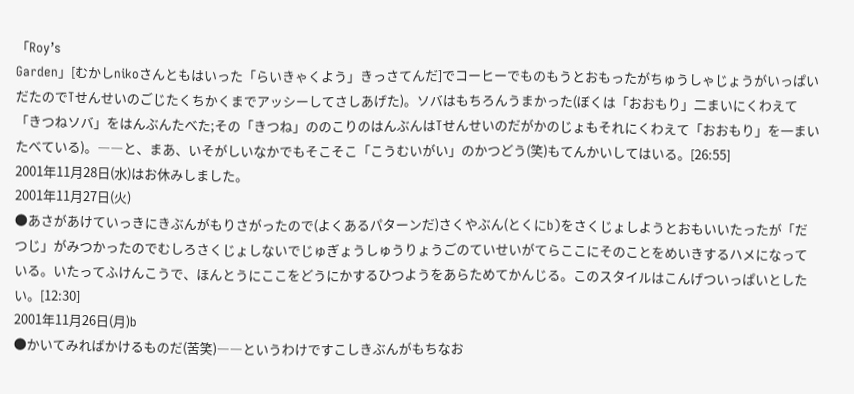「Roy’s
Garden」[むかしnikoさんともはいった「らいきゃくよう」きっさてんだ]でコーヒーでものもうとおもったがちゅうしゃじょうがいっぱいだたのでTせんせいのごじたくちかくまでアッシーしてさしあげた)。ソバはもちろんうまかった(ぼくは「おおもり」二まいにくわえて「きつねソバ」をはんぶんたべた;その「きつね」ののこりのはんぶんはTせんせいのだがかのじょもそれにくわえて「おおもり」を一まいたべている)。――と、まあ、いそがしいなかでもそこそこ「こうむいがい」のかつどう(笑)もてんかいしてはいる。[26:55]
2001年11月28日(水)はお休みしました。
2001年11月27日(火)
●あさがあけていっきにきぶんがもりさがったので(よくあるパターンだ)さくやぶん(とくにb)をさくじょしようとおもいいたったが「だつじ」がみつかったのでむしろさくじょしないでじゅぎょうしゅうりょうごのていせいがてらここにそのことをめいきするハメになっている。いたってふけんこうで、ほんとうにここをどうにかするひつようをあらためてかんじる。このスタイルはこんげついっぱいとしたい。[12:30]
2001年11月26日(月)b
●かいてみればかけるものだ(苦笑)――というわけですこしきぶんがもちなお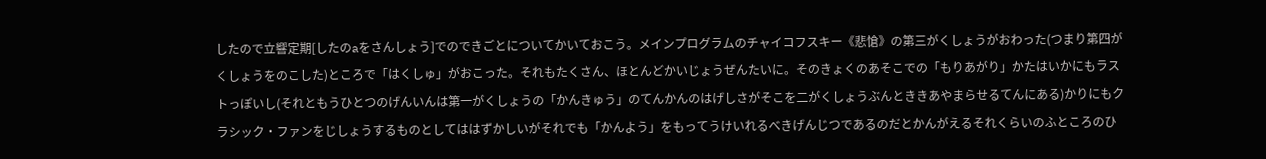したので立響定期[したのaをさんしょう]でのできごとについてかいておこう。メインプログラムのチャイコフスキー《悲愴》の第三がくしょうがおわった(つまり第四がくしょうをのこした)ところで「はくしゅ」がおこった。それもたくさん、ほとんどかいじょうぜんたいに。そのきょくのあそこでの「もりあがり」かたはいかにもラストっぽいし(それともうひとつのげんいんは第一がくしょうの「かんきゅう」のてんかんのはげしさがそこを二がくしょうぶんとききあやまらせるてんにある)かりにもクラシック・ファンをじしょうするものとしてははずかしいがそれでも「かんよう」をもってうけいれるべきげんじつであるのだとかんがえるそれくらいのふところのひ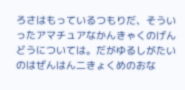ろさはもっているつもりだ、そういったアマチュアなかんきゃくのげんどうについては。だがゆるしがたいのはぜんはん二きょくめのおな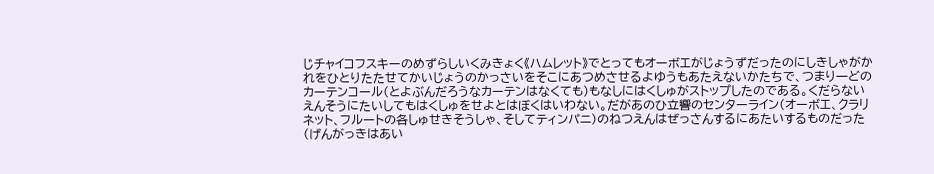じチャイコフスキーのめずらしいくみきょく《ハムレット》でとってもオーボエがじょうずだったのにしきしゃがかれをひとりたたせてかいじょうのかっさいをそこにあつめさせるよゆうもあたえないかたちで、つまり一どのカーテンコール(とよぶんだろうなカーテンはなくても)もなしにはくしゅがストップしたのである。くだらないえんそうにたいしてもはくしゅをせよとはぼくはいわない。だがあのひ立響のセンターライン(オーボエ、クラリネット、フルートの各しゅせきそうしゃ、そしてティンパニ)のねつえんはぜっさんするにあたいするものだった(げんがっきはあい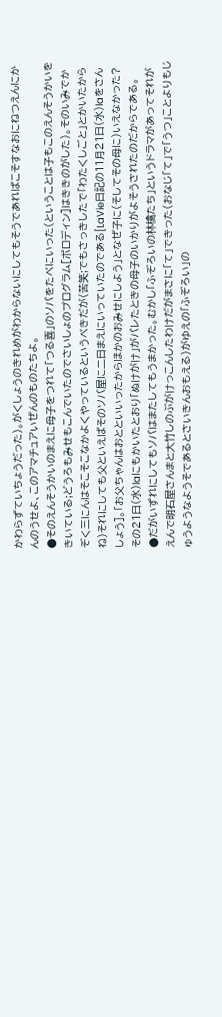かわらずていちょうだった)。がくしょうのきれめがわからないにしてもそうであればこそすなおにねつえんにかんのうせよ、このアマチュアいぜんのものたちよ。
●そのえんそうかいのまえに母子をつれて「つる喜」のソバをたべにいった(ということは子もこのえんそうかいをきいている;どうろもみせもこんでいたのでさいしょのプログラム[ボロディン]はききのがした)。そのいみでかぞく三にんはそこそこなかよくやっているというべきだが(苦笑;でもさっきしたで「わたくしごと」とかいたからね)それにしても父といえばそのソバ屋に二日まえにいっていたのである[LaVie日記の11月21日(水)laをさんしょう]。「お父ちゃんはおとといいったからほかのおみせにしよう」となぜ子に(そしてその母に)いえなかった? その21日(水)laにもかいたとおり「ぬけがけ」がバレたときの母子のいかりがよそうされたのだからである。
●だがいずれにしてもソバはまたしてもうまかった。むかし「ふぞろいの林檎たち」というドラマがあってそれがえんで明石屋さんまと大竹しのぶがけっこんしたわけだがまさに「て」できった(おなじ「て」で「うつ」ことよりもじゅうようなようそであるとさいきんおもえる)がゆえの「ふぞろい」の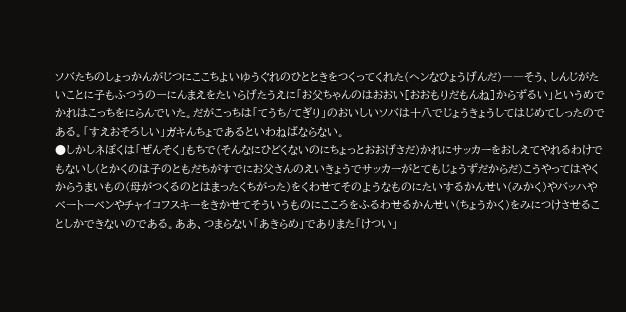ソバたちのしょっかんがじつにここちよいゆうぐれのひとときをつくってくれた(ヘンなひょうげんだ)――そう、しんじがたいことに子もふつうの一にんまえをたいらげたうえに「お父ちゃんのはおおい[おおもりだもんね]からずるい」というめでかれはこっちをにらんでいた。だがこっちは「てうち/てぎり」のおいしいソバは十八でじょうきょうしてはじめてしったのである。「すえおそろしい」ガキんちょであるといわねばならない。
●しかしネぼくは「ぜんそく」もちで(そんなにひどくないのにちょっとおおげさだ)かれにサッカーをおしえてやれるわけでもないし(とかくのは子のともだちがすでにお父さんのえいきょうでサッカーがとてもじょうずだからだ)こうやってはやくからうまいもの(母がつくるのとはまったくちがった)をくわせてそのようなものにたいするかんせい(みかく)やバッハやベートーベンやチャイコフスキーをきかせてそういうものにこころをふるわせるかんせい(ちょうかく)をみにつけさせることしかできないのである。ああ、つまらない「あきらめ」でありまた「けつい」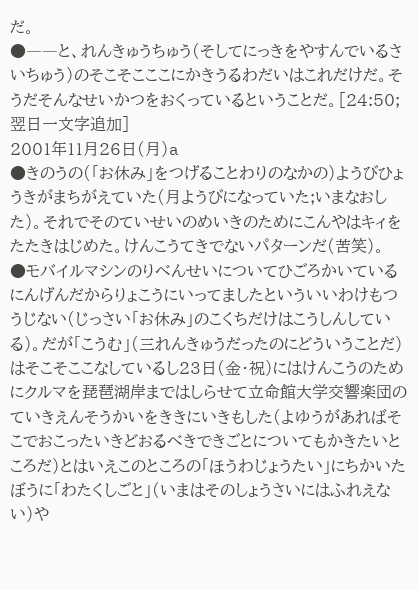だ。
●――と、れんきゅうちゅう(そしてにっきをやすんでいるさいちゅう)のそこそこここにかきうるわだいはこれだけだ。そうだそんなせいかつをおくっているということだ。[24:50;翌日一文字追加]
2001年11月26日(月)a
●きのうの(「お休み」をつげることわりのなかの)ようびひょうきがまちがえていた(月ようびになっていた;いまなおした)。それでそのていせいのめいきのためにこんやはキィをたたきはじめた。けんこうてきでないパターンだ(苦笑)。
●モバイルマシンのりべんせいについてひごろかいているにんげんだからりょこうにいってましたといういいわけもつうじない(じっさい「お休み」のこくちだけはこうしんしている)。だが「こうむ」(三れんきゅうだったのにどういうことだ)はそこそここなしているし23日(金・祝)にはけんこうのためにクルマを琵琶湖岸まではしらせて立命館大学交響楽団のていきえんそうかいをききにいきもした(よゆうがあればそこでおこったいきどおるべきできごとについてもかきたいところだ)とはいえこのところの「ほうわじょうたい」にちかいたぼうに「わたくしごと」(いまはそのしょうさいにはふれえない)や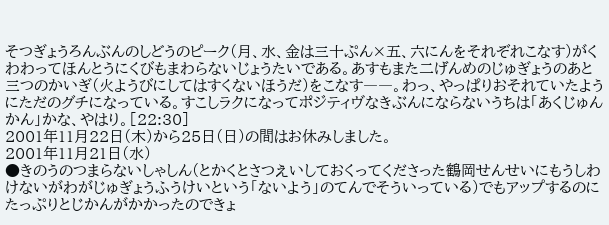そつぎょうろんぶんのしどうのピーク(月、水、金は三十ぷん×五、六にんをそれぞれこなす)がくわわってほんとうにくびもまわらないじょうたいである。あすもまた二げんめのじゅぎょうのあと三つのかいぎ(火ようびにしてはすくないほうだ)をこなす――。わっ、やっぱりおそれていたようにただのグチになっている。すこしラクになってポジティヴなきぶんにならないうちは「あくじゅんかん」かな、やはり。[22:30]
2001年11月22日(木)から25日(日)の間はお休みしました。
2001年11月21日(水)
●きのうのつまらないしゃしん(とかくとさつえいしておくってくださった鶴岡せんせいにもうしわけないがわがじゅぎょうふうけいという「ないよう」のてんでそういっている)でもアップするのにたっぷりとじかんがかかったのできょ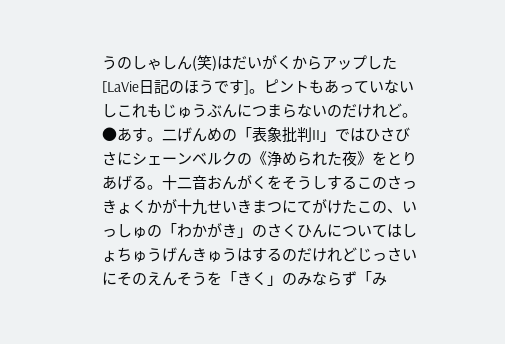うのしゃしん(笑)はだいがくからアップした[LaVie日記のほうです]。ピントもあっていないしこれもじゅうぶんにつまらないのだけれど。
●あす。二げんめの「表象批判II」ではひさびさにシェーンベルクの《浄められた夜》をとりあげる。十二音おんがくをそうしするこのさっきょくかが十九せいきまつにてがけたこの、いっしゅの「わかがき」のさくひんについてはしょちゅうげんきゅうはするのだけれどじっさいにそのえんそうを「きく」のみならず「み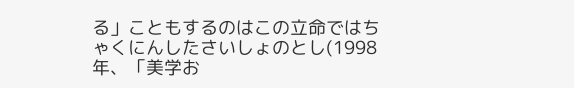る」こともするのはこの立命ではちゃくにんしたさいしょのとし(1998年、「美学お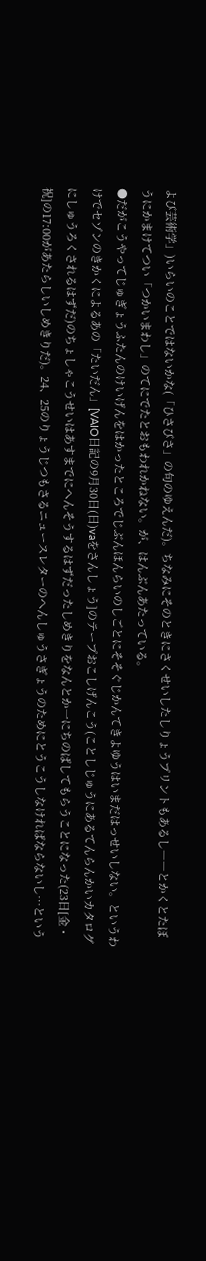よび芸術学」)いらいのことではないかな(「ひさびさ」の句のゆえんだ)。ちなみにそのときにさくせいしたしりょうプリントもあるし――とかくとたぼうにかまけてつい「つかいまわし」のてにでたとおもわれかねない。が、はんぶんあたっている。
●だがこうやってじゅぎょうふたんのけいげんをはかったところでじぶんほんらいのしごとにそそぐじかんてきよゆうはいまだはっせいしない。というわけでセゾンのきかくによるあの「たいだん」[VAIO日記の9月30日(日)vaをさんしょう]のテープおこしげんこう(ことしじゅうにあるてんらんかいカタログにしゅうろくされるはずだ)のちょしゃこうせいはあすまでにへんそうするはずだったしめきりをなんとか一にちのばしてもらうことになった(23日[金・祝]の17:00があたらしいしめきりだ)。24、25のりょうじつもさるニュースレターのへんしゅうさぎょうのためにとうこうしなければならないし…という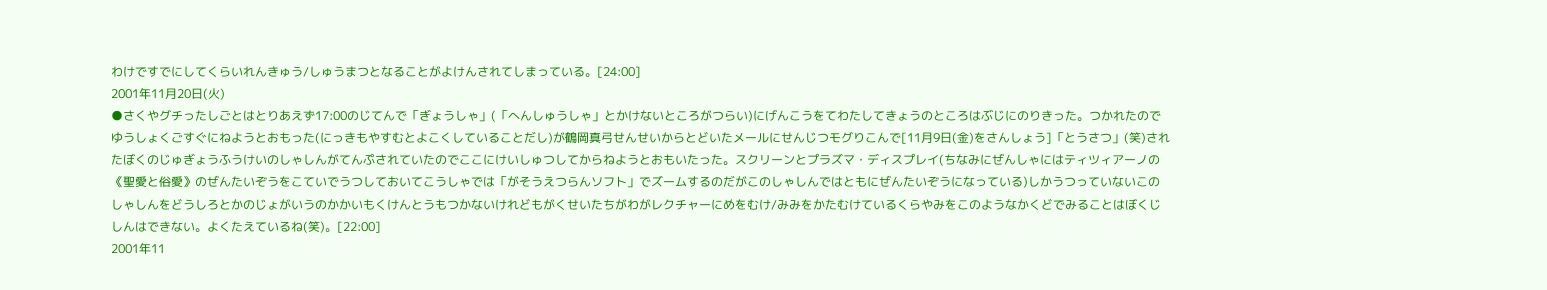わけですでにしてくらいれんきゅう/しゅうまつとなることがよけんされてしまっている。[24:00]
2001年11月20日(火)
●さくやグチったしごとはとりあえず17:00のじてんで「ぎょうしゃ」(「へんしゅうしゃ」とかけないところがつらい)にげんこうをてわたしてきょうのところはぶじにのりきった。つかれたのでゆうしょくごすぐにねようとおもった(にっきもやすむとよこくしていることだし)が鶴岡真弓せんせいからとどいたメールにせんじつモグりこんで[11月9日(金)をさんしょう]「とうさつ」(笑)されたぼくのじゅぎょうふうけいのしゃしんがてんぷされていたのでここにけいしゅつしてからねようとおもいたった。スクリーンとプラズマ・ディスプレイ(ちなみにぜんしゃにはティツィアーノの《聖愛と俗愛》のぜんたいぞうをこていでうつしておいてこうしゃでは「がそうえつらんソフト」でズームするのだがこのしゃしんではともにぜんたいぞうになっている)しかうつっていないこのしゃしんをどうしろとかのじょがいうのかかいもくけんとうもつかないけれどもがくせいたちがわがレクチャーにめをむけ/みみをかたむけているくらやみをこのようなかくどでみることはぼくじしんはできない。よくたえているね(笑)。[22:00]
2001年11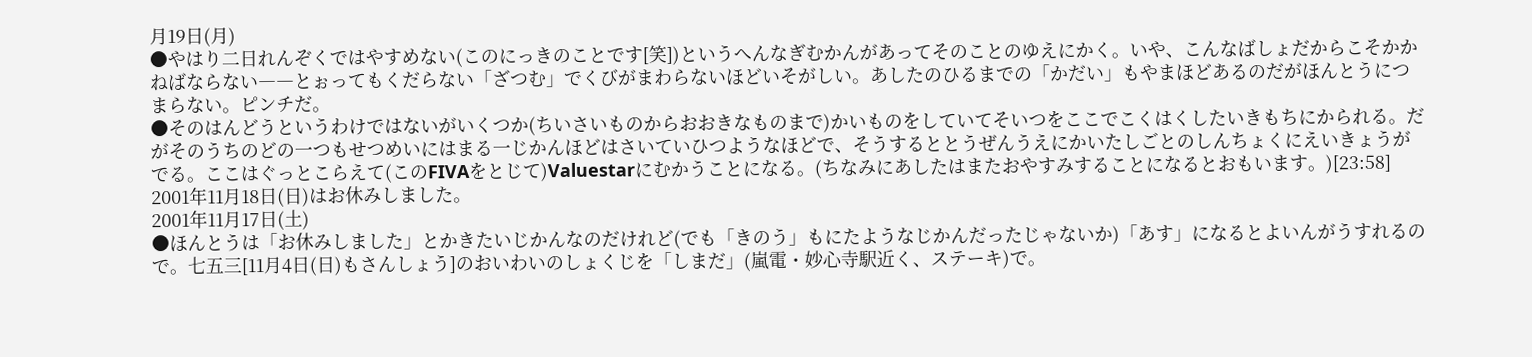月19日(月)
●やはり二日れんぞくではやすめない(このにっきのことです[笑])というへんなぎむかんがあってそのことのゆえにかく。いや、こんなばしょだからこそかかねばならない――とぉってもくだらない「ざつむ」でくびがまわらないほどいそがしい。あしたのひるまでの「かだい」もやまほどあるのだがほんとうにつまらない。ピンチだ。
●そのはんどうというわけではないがいくつか(ちいさいものからおおきなものまで)かいものをしていてそいつをここでこくはくしたいきもちにかられる。だがそのうちのどの一つもせつめいにはまる一じかんほどはさいていひつようなほどで、そうするととうぜんうえにかいたしごとのしんちょくにえいきょうがでる。ここはぐっとこらえて(このFIVAをとじて)Valuestarにむかうことになる。(ちなみにあしたはまたおやすみすることになるとおもいます。)[23:58]
2001年11月18日(日)はお休みしました。
2001年11月17日(土)
●ほんとうは「お休みしました」とかきたいじかんなのだけれど(でも「きのう」もにたようなじかんだったじゃないか)「あす」になるとよいんがうすれるので。七五三[11月4日(日)もさんしょう]のおいわいのしょくじを「しまだ」(嵐電・妙心寺駅近く、ステーキ)で。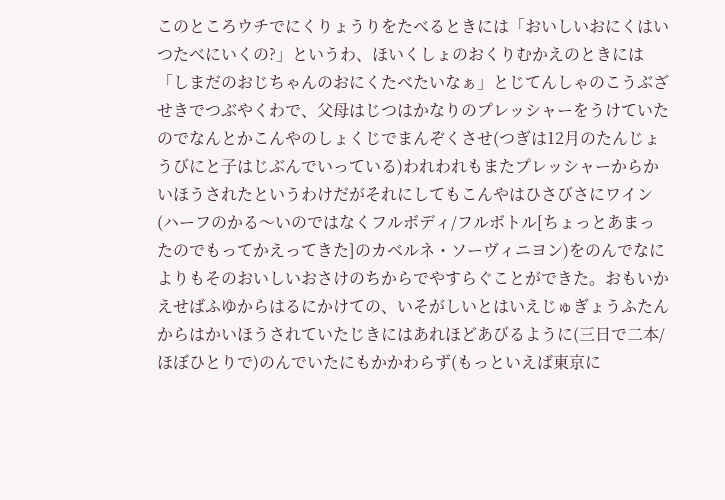このところウチでにくりょうりをたべるときには「おいしいおにくはいつたべにいくの?」というわ、ほいくしょのおくりむかえのときには「しまだのおじちゃんのおにくたべたいなぁ」とじてんしゃのこうぶざせきでつぶやくわで、父母はじつはかなりのプレッシャーをうけていたのでなんとかこんやのしょくじでまんぞくさせ(つぎは12月のたんじょうびにと子はじぶんでいっている)われわれもまたプレッシャーからかいほうされたというわけだがそれにしてもこんやはひさびさにワイン(ハーフのかる〜いのではなくフルボディ/フルボトル[ちょっとあまったのでもってかえってきた]のカベルネ・ソーヴィニヨン)をのんでなによりもそのおいしいおさけのちからでやすらぐことができた。おもいかえせばふゆからはるにかけての、いそがしいとはいえじゅぎょうふたんからはかいほうされていたじきにはあれほどあびるように(三日で二本/ほぼひとりで)のんでいたにもかかわらず(もっといえば東京に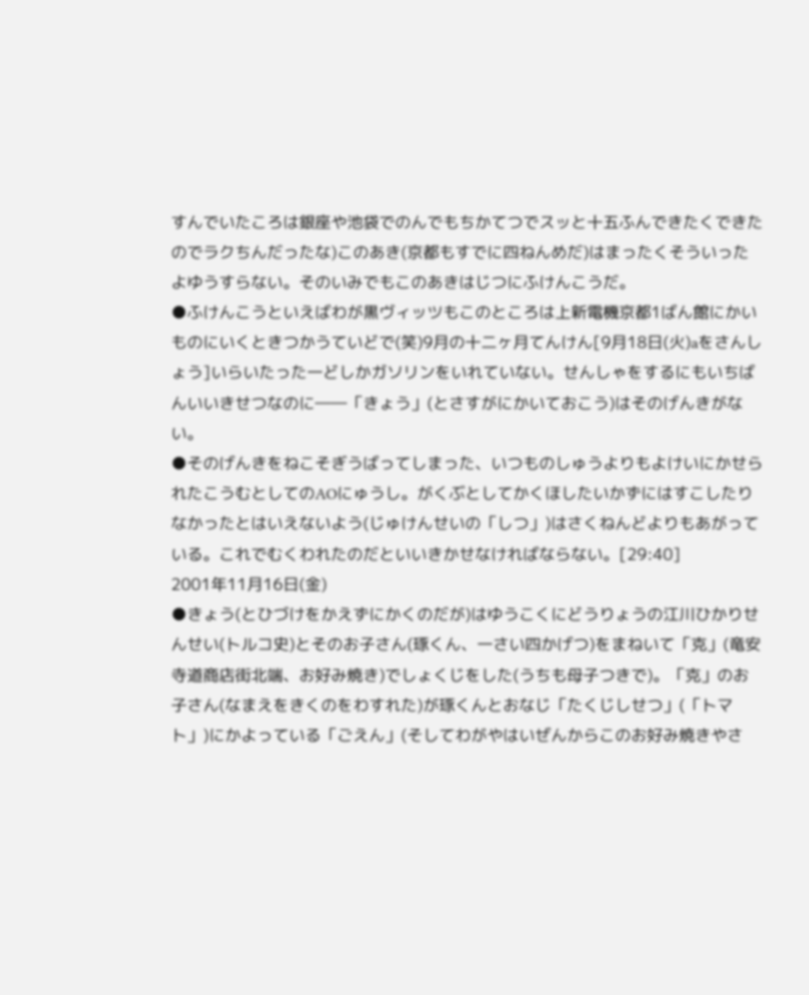すんでいたころは銀座や池袋でのんでもちかてつでスッと十五ふんできたくできたのでラクちんだったな)このあき(京都もすでに四ねんめだ)はまったくそういったよゆうすらない。そのいみでもこのあきはじつにふけんこうだ。
●ふけんこうといえばわが黒ヴィッツもこのところは上新電機京都1ばん館にかいものにいくときつかうていどで(笑)9月の十二ヶ月てんけん[9月18日(火)aをさんしょう]いらいたった一どしかガソリンをいれていない。せんしゃをするにもいちばんいいきせつなのに――「きょう」(とさすがにかいておこう)はそのげんきがない。
●そのげんきをねこそぎうばってしまった、いつものしゅうよりもよけいにかせられたこうむとしてのAOにゅうし。がくぶとしてかくほしたいかずにはすこしたりなかったとはいえないよう(じゅけんせいの「しつ」)はさくねんどよりもあがっている。これでむくわれたのだといいきかせなければならない。[29:40]
2001年11月16日(金)
●きょう(とひづけをかえずにかくのだが)はゆうこくにどうりょうの江川ひかりせんせい(トルコ史)とそのお子さん(琢くん、一さい四かげつ)をまねいて「克」(竜安寺道商店街北端、お好み焼き)でしょくじをした(うちも母子つきで)。「克」のお子さん(なまえをきくのをわすれた)が琢くんとおなじ「たくじしせつ」(「トマト」)にかよっている「ごえん」(そしてわがやはいぜんからこのお好み焼きやさ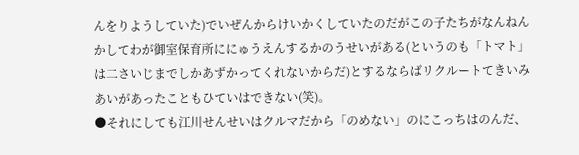んをりようしていた)でいぜんからけいかくしていたのだがこの子たちがなんねんかしてわが御室保育所ににゅうえんするかのうせいがある(というのも「トマト」は二さいじまでしかあずかってくれないからだ)とするならばリクルートてきいみあいがあったこともひていはできない(笑)。
●それにしても江川せんせいはクルマだから「のめない」のにこっちはのんだ、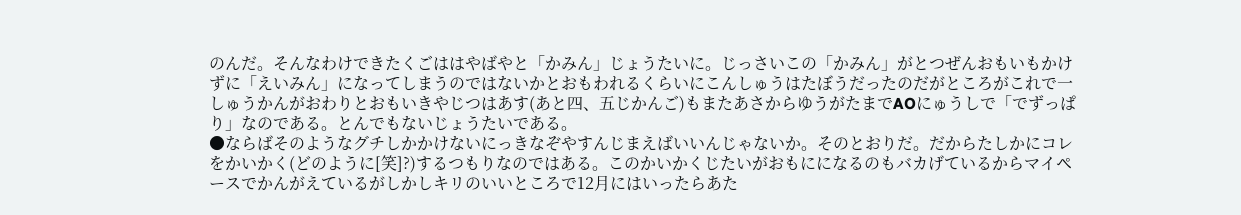のんだ。そんなわけできたくごははやばやと「かみん」じょうたいに。じっさいこの「かみん」がとつぜんおもいもかけずに「えいみん」になってしまうのではないかとおもわれるくらいにこんしゅうはたぼうだったのだがところがこれで一しゅうかんがおわりとおもいきやじつはあす(あと四、五じかんご)もまたあさからゆうがたまでAOにゅうしで「でずっぱり」なのである。とんでもないじょうたいである。
●ならばそのようなグチしかかけないにっきなぞやすんじまえばいいんじゃないか。そのとおりだ。だからたしかにコレをかいかく(どのように[笑]?)するつもりなのではある。このかいかくじたいがおもにになるのもバカげているからマイペースでかんがえているがしかしキリのいいところで12月にはいったらあた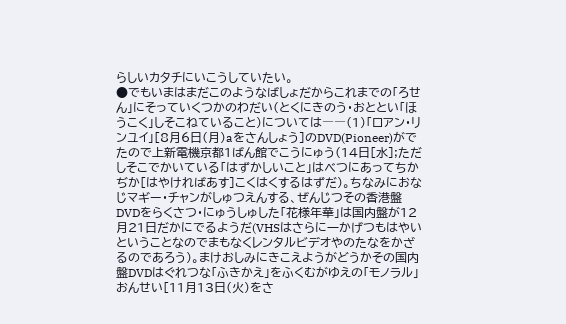らしいカタチにいこうしていたい。
●でもいまはまだこのようなばしょだからこれまでの「ろせん」にそっていくつかのわだい(とくにきのう・おととい「ほうこく」しそこねていること)については――(1)「ロアン・リンユイ」[8月6日(月)aをさんしょう]のDVD(Pioneer)がでたので上新電機京都1ばん館でこうにゅう(14日[水];ただしそこでかいている「はずかしいこと」はべつにあってちかぢか[はやければあす]こくはくするはずだ)。ちなみにおなじマギー・チャンがしゅつえんする、ぜんじつその香港盤DVDをらくさつ・にゅうしゅした「花様年華」は国内盤が12月21日だかにでるようだ(VHSはさらに一かげつもはやいということなのでまもなくレンタルビデオやのたなをかざるのであろう)。まけおしみにきこえようがどうかその国内盤DVDはぐれつな「ふきかえ」をふくむがゆえの「モノラル」おんせい[11月13日(火)をさ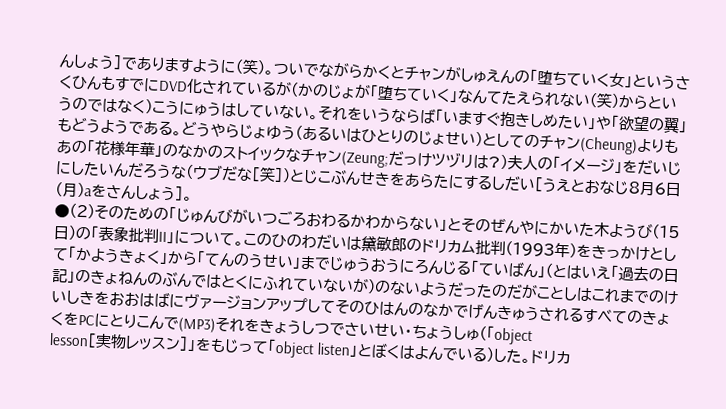んしょう]でありますように(笑)。ついでながらかくとチャンがしゅえんの「堕ちていく女」というさくひんもすでにDVD化されているが(かのじょが「堕ちていく」なんてたえられない(笑)からというのではなく)こうにゅうはしていない。それをいうならば「いますぐ抱きしめたい」や「欲望の翼」もどうようである。どうやらじょゆう(あるいはひとりのじょせい)としてのチャン(Cheung)よりもあの「花様年華」のなかのストイックなチャン(Zeung;だっけツヅリは?)夫人の「イメージ」をだいじにしたいんだろうな(ウブだな[笑])とじこぶんせきをあらたにするしだい[うえとおなじ8月6日(月)aをさんしょう]。
●(2)そのための「じゅんびがいつごろおわるかわからない」とそのぜんやにかいた木ようび(15日)の「表象批判II」について。このひのわだいは黛敏郎のドリカム批判(1993年)をきっかけとして「かようきょく」から「てんのうせい」までじゅうおうにろんじる「ていばん」(とはいえ「過去の日記」のきょねんのぶんではとくにふれていないが)のないようだったのだがことしはこれまでのけいしきをおおはばにヴァージョンアップしてそのひはんのなかでげんきゅうされるすべてのきょくをPCにとりこんで(MP3)それをきょうしつでさいせい・ちょうしゅ(「object
lesson[実物レッスン]」をもじって「object listen」とぼくはよんでいる)した。ドリカ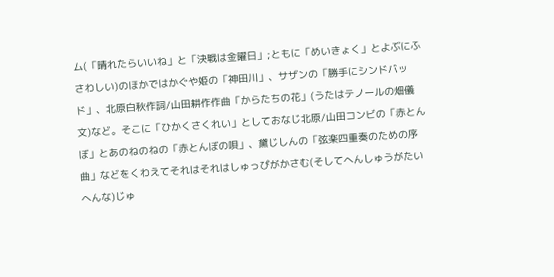ム(「晴れたらいいね」と「決戦は金曜日」;ともに「めいきょく」とよぶにふさわしい)のほかではかぐや姫の「神田川」、サザンの「勝手にシンドバッド」、北原白秋作詞/山田耕作作曲「からたちの花」(うたはテノールの畑儀文)など。そこに「ひかくさくれい」としておなじ北原/山田コンビの「赤とんぼ」とあのねのねの「赤とんぼの唄」、黛じしんの「弦楽四重奏のための序曲」などをくわえてそれはそれはしゅっぴがかさむ(そしてへんしゅうがたいへんな)じゅ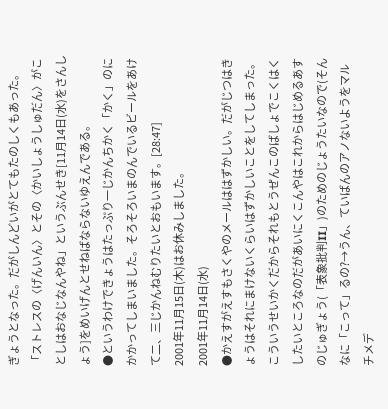ぎょうとなった。だがしんどいがとてもたのしくもあった。「ストレスの〈げんいん〉とその〈かいしょうしゅだん〉がことしはおなじなんやね」というぶんせき[11月14日(水)をさんしょう]をめいげんとせねばならないゆえんである。
●というわけできょうはたっぷり一じかんちかく「かく」のにかかってしまいました。そろそろいまのんでいるビールをあけて二、三じかんねむりたいとおもいます。[28:47]
2001年11月15日(木)はお休みしました。
2001年11月14日(水)
●かえすがえすもさくやのメールははずかしい。だがじつはきょうはそれにまけないくらいはずかしいことをしてしまった。こういうせいかくだからそれもとうぜんこのばしょでこくはくしたいところなのだがあいにくこんやはこれからはじめるあすのじゅぎょう(「表象批判II」)のためのじょうたいなので(そんなに「こって」るの?→うん、ていばんのアノないようをマルチメデ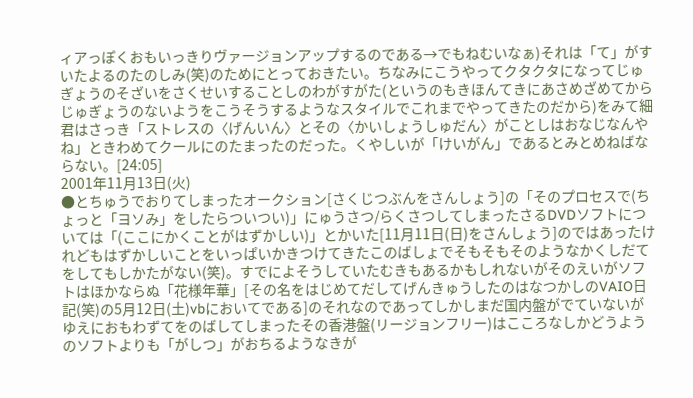ィアっぽくおもいっきりヴァージョンアップするのである→でもねむいなぁ)それは「て」がすいたよるのたのしみ(笑)のためにとっておきたい。ちなみにこうやってクタクタになってじゅぎょうのそざいをさくせいすることしのわがすがた(というのもきほんてきにあさめざめてからじゅぎょうのないようをこうそうするようなスタイルでこれまでやってきたのだから)をみて細君はさっき「ストレスの〈げんいん〉とその〈かいしょうしゅだん〉がことしはおなじなんやね」ときわめてクールにのたまったのだった。くやしいが「けいがん」であるとみとめねばならない。[24:05]
2001年11月13日(火)
●とちゅうでおりてしまったオークション[さくじつぶんをさんしょう]の「そのプロセスで(ちょっと「ヨソみ」をしたらついつい)」にゅうさつ/らくさつしてしまったさるDVDソフトについては「(ここにかくことがはずかしい)」とかいた[11月11日(日)をさんしょう]のではあったけれどもはずかしいことをいっぱいかきつけてきたこのばしょでそもそもそのようなかくしだてをしてもしかたがない(笑)。すでによそうしていたむきもあるかもしれないがそのえいがソフトはほかならぬ「花様年華」[その名をはじめてだしてげんきゅうしたのはなつかしのVAIO日記(笑)の5月12日(土)vbにおいてである]のそれなのであってしかしまだ国内盤がでていないがゆえにおもわずてをのばしてしまったその香港盤(リージョンフリー)はこころなしかどうようのソフトよりも「がしつ」がおちるようなきが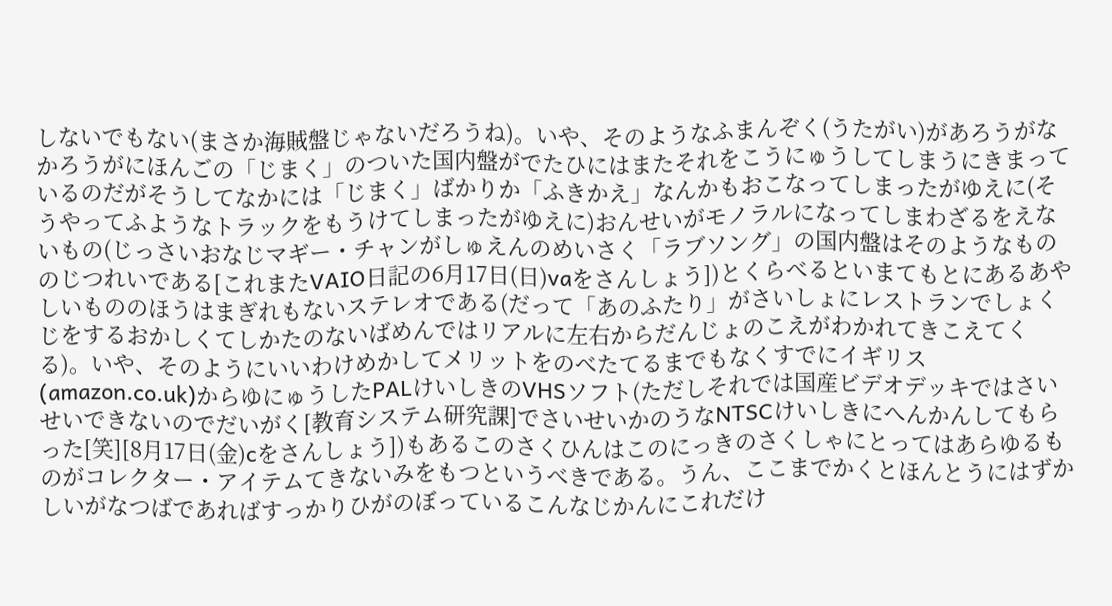しないでもない(まさか海賊盤じゃないだろうね)。いや、そのようなふまんぞく(うたがい)があろうがなかろうがにほんごの「じまく」のついた国内盤がでたひにはまたそれをこうにゅうしてしまうにきまっているのだがそうしてなかには「じまく」ばかりか「ふきかえ」なんかもおこなってしまったがゆえに(そうやってふようなトラックをもうけてしまったがゆえに)おんせいがモノラルになってしまわざるをえないもの(じっさいおなじマギー・チャンがしゅえんのめいさく「ラブソング」の国内盤はそのようなもののじつれいである[これまたVAIO日記の6月17日(日)vaをさんしょう])とくらべるといまてもとにあるあやしいもののほうはまぎれもないステレオである(だって「あのふたり」がさいしょにレストランでしょくじをするおかしくてしかたのないばめんではリアルに左右からだんじょのこえがわかれてきこえてくる)。いや、そのようにいいわけめかしてメリットをのべたてるまでもなくすでにイギリス(amazon.co.uk)からゆにゅうしたPALけいしきのVHSソフト(ただしそれでは国産ビデオデッキではさいせいできないのでだいがく[教育システム研究課]でさいせいかのうなNTSCけいしきにへんかんしてもらった[笑][8月17日(金)cをさんしょう])もあるこのさくひんはこのにっきのさくしゃにとってはあらゆるものがコレクター・アイテムてきないみをもつというべきである。うん、ここまでかくとほんとうにはずかしいがなつばであればすっかりひがのぼっているこんなじかんにこれだけ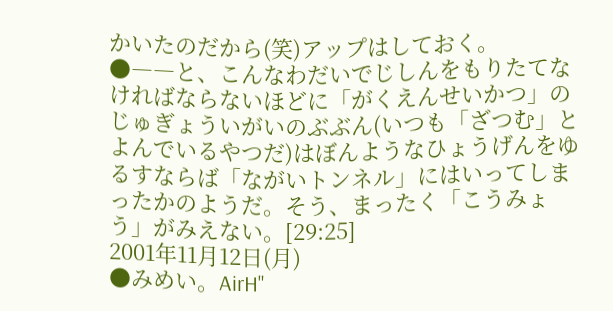かいたのだから(笑)アップはしておく。
●――と、こんなわだいでじしんをもりたてなければならないほどに「がくえんせいかつ」のじゅぎょういがいのぶぶん(いつも「ざつむ」とよんでいるやつだ)はぼんようなひょうげんをゆるすならば「ながいトンネル」にはいってしまったかのようだ。そう、まったく「こうみょう」がみえない。[29:25]
2001年11月12日(月)
●みめい。AirH"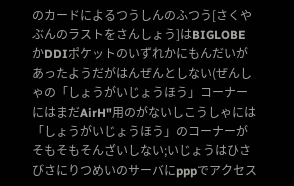のカードによるつうしんのふつう[さくやぶんのラストをさんしょう]はBIGLOBE
かDDIポケットのいずれかにもんだいがあったようだがはんぜんとしない(ぜんしゃの「しょうがいじょうほう」コーナーにはまだAirH"用のがないしこうしゃには「しょうがいじょうほう」のコーナーがそもそもそんざいしない;いじょうはひさびさにりつめいのサーバにpppでアクセス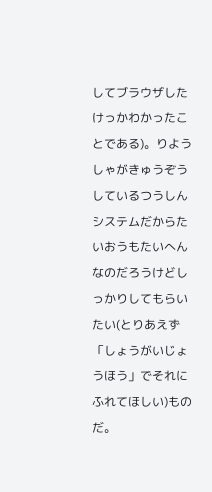してブラウザしたけっかわかったことである)。りようしゃがきゅうぞうしているつうしんシステムだからたいおうもたいへんなのだろうけどしっかりしてもらいたい(とりあえず「しょうがいじょうほう」でそれにふれてほしい)ものだ。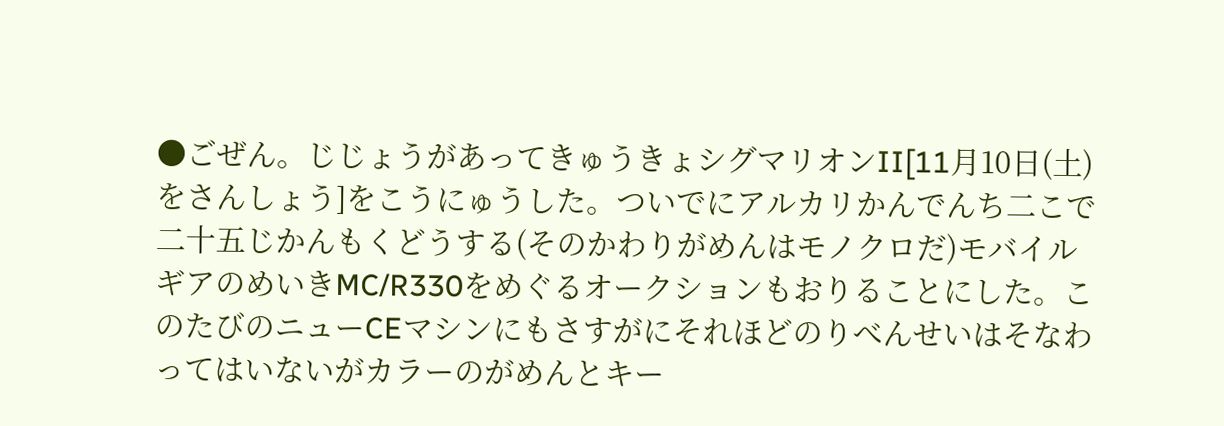●ごぜん。じじょうがあってきゅうきょシグマリオンII[11月10日(土)をさんしょう]をこうにゅうした。ついでにアルカリかんでんち二こで二十五じかんもくどうする(そのかわりがめんはモノクロだ)モバイルギアのめいきMC/R330をめぐるオークションもおりることにした。このたびのニューCEマシンにもさすがにそれほどのりべんせいはそなわってはいないがカラーのがめんとキー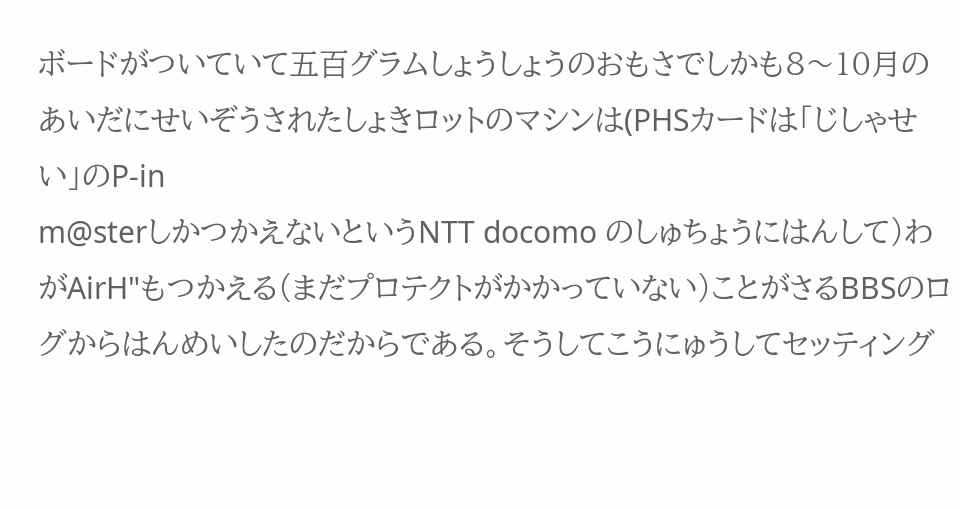ボードがついていて五百グラムしょうしょうのおもさでしかも8〜10月のあいだにせいぞうされたしょきロットのマシンは(PHSカードは「じしゃせい」のP-in
m@sterしかつかえないというNTT docomo のしゅちょうにはんして)わがAirH"もつかえる(まだプロテクトがかかっていない)ことがさるBBSのログからはんめいしたのだからである。そうしてこうにゅうしてセッティング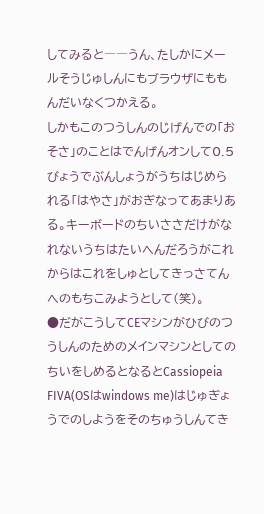してみると――うん、たしかにメールそうじゅしんにもブラウザにももんだいなくつかえる。
しかもこのつうしんのじげんでの「おそさ」のことはでんげんオンして0.5びょうでぶんしょうがうちはじめられる「はやさ」がおぎなってあまりある。キーボードのちいささだけがなれないうちはたいへんだろうがこれからはこれをしゅとしてきっさてんへのもちこみようとして(笑)。
●だがこうしてCEマシンがひびのつうしんのためのメインマシンとしてのちいをしめるとなるとCassiopeia FIVA(OSはwindows me)はじゅぎょうでのしようをそのちゅうしんてき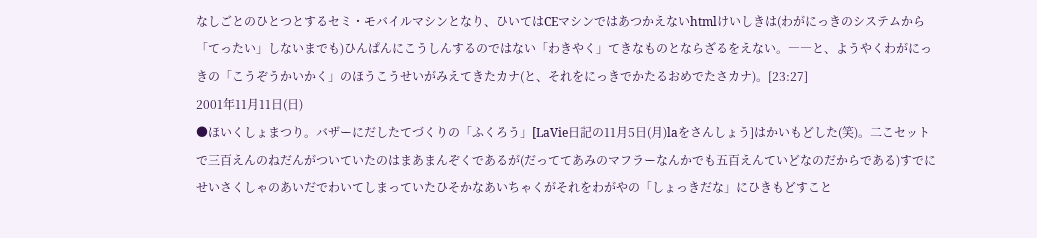なしごとのひとつとするセミ・モバイルマシンとなり、ひいてはCEマシンではあつかえないhtmlけいしきは(わがにっきのシステムから「てったい」しないまでも)ひんぱんにこうしんするのではない「わきやく」てきなものとならざるをえない。――と、ようやくわがにっきの「こうぞうかいかく」のほうこうせいがみえてきたカナ(と、それをにっきでかたるおめでたさカナ)。[23:27]
2001年11月11日(日)
●ほいくしょまつり。バザーにだしたてづくりの「ふくろう」[LaVie日記の11月5日(月)laをさんしょう]はかいもどした(笑)。二こセットで三百えんのねだんがついていたのはまあまんぞくであるが(だっててあみのマフラーなんかでも五百えんていどなのだからである)すでにせいさくしゃのあいだでわいてしまっていたひそかなあいちゃくがそれをわがやの「しょっきだな」にひきもどすこと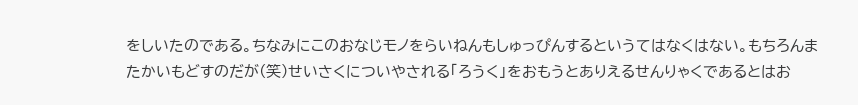をしいたのである。ちなみにこのおなじモノをらいねんもしゅっぴんするというてはなくはない。もちろんまたかいもどすのだが(笑)せいさくについやされる「ろうく」をおもうとありえるせんりゃくであるとはお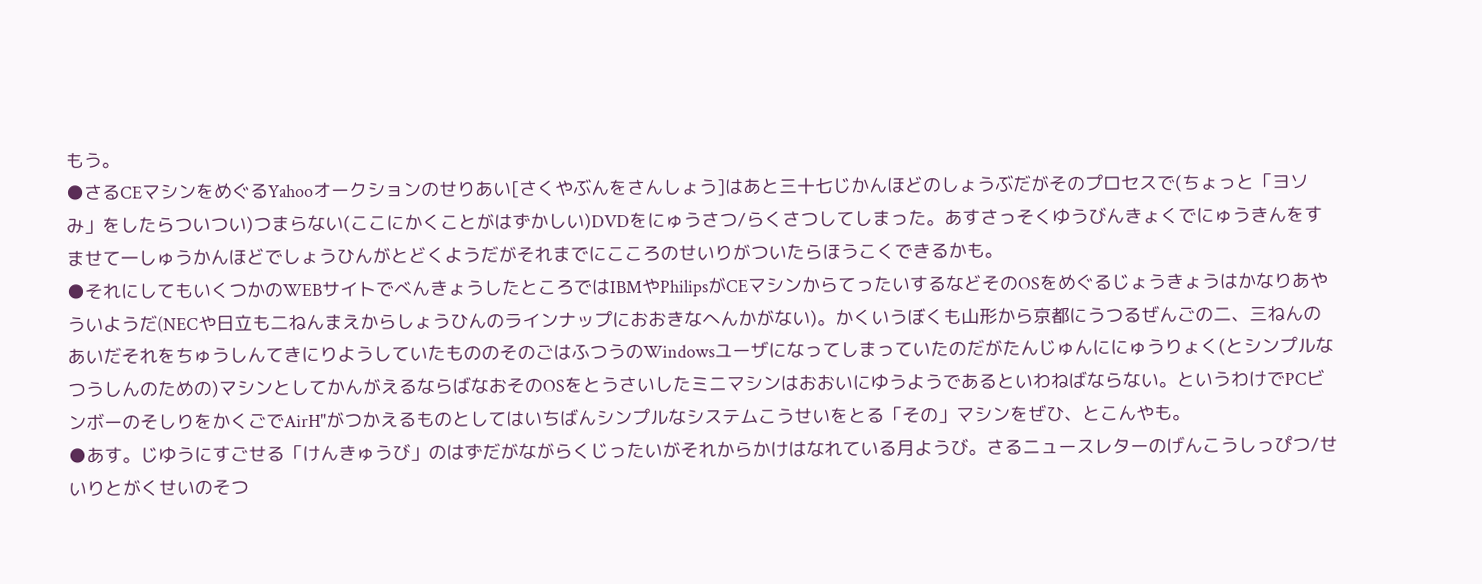もう。
●さるCEマシンをめぐるYahooオークションのせりあい[さくやぶんをさんしょう]はあと三十七じかんほどのしょうぶだがそのプロセスで(ちょっと「ヨソみ」をしたらついつい)つまらない(ここにかくことがはずかしい)DVDをにゅうさつ/らくさつしてしまった。あすさっそくゆうびんきょくでにゅうきんをすませて一しゅうかんほどでしょうひんがとどくようだがそれまでにこころのせいりがついたらほうこくできるかも。
●それにしてもいくつかのWEBサイトでべんきょうしたところではIBMやPhilipsがCEマシンからてったいするなどそのOSをめぐるじょうきょうはかなりあやういようだ(NECや日立も二ねんまえからしょうひんのラインナップにおおきなへんかがない)。かくいうぼくも山形から京都にうつるぜんごの二、三ねんのあいだそれをちゅうしんてきにりようしていたもののそのごはふつうのWindowsユーザになってしまっていたのだがたんじゅんににゅうりょく(とシンプルなつうしんのための)マシンとしてかんがえるならばなおそのOSをとうさいしたミニマシンはおおいにゆうようであるといわねばならない。というわけでPCビンボーのそしりをかくごでAirH"がつかえるものとしてはいちばんシンプルなシステムこうせいをとる「その」マシンをぜひ、とこんやも。
●あす。じゆうにすごせる「けんきゅうび」のはずだがながらくじったいがそれからかけはなれている月ようび。さるニュースレターのげんこうしっぴつ/せいりとがくせいのそつ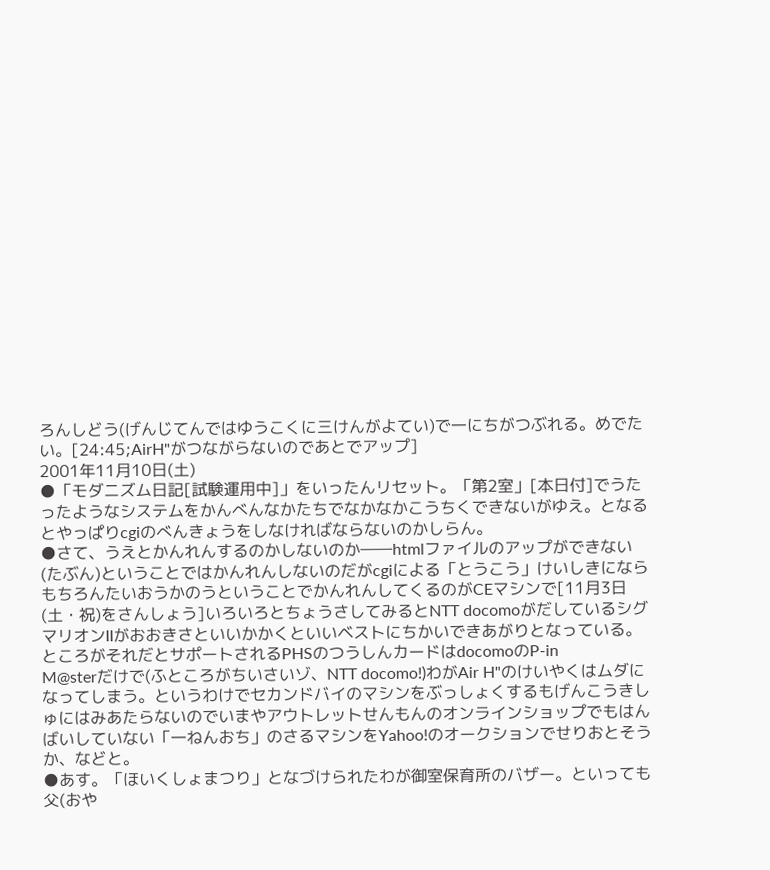ろんしどう(げんじてんではゆうこくに三けんがよてい)で一にちがつぶれる。めでたい。[24:45;AirH"がつながらないのであとでアップ]
2001年11月10日(土)
●「モダニズム日記[試験運用中]」をいったんリセット。「第2室」[本日付]でうたったようなシステムをかんべんなかたちでなかなかこうちくできないがゆえ。となるとやっぱりcgiのべんきょうをしなければならないのかしらん。
●さて、うえとかんれんするのかしないのか――htmlファイルのアップができない(たぶん)ということではかんれんしないのだがcgiによる「とうこう」けいしきにならもちろんたいおうかのうということでかんれんしてくるのがCEマシンで[11月3日(土・祝)をさんしょう]いろいろとちょうさしてみるとNTT docomoがだしているシグマリオンIIがおおきさといいかかくといいベストにちかいできあがりとなっている。ところがそれだとサポートされるPHSのつうしんカードはdocomoのP-in
M@sterだけで(ふところがちいさいゾ、NTT docomo!)わがAir H"のけいやくはムダになってしまう。というわけでセカンドバイのマシンをぶっしょくするもげんこうきしゅにはみあたらないのでいまやアウトレットせんもんのオンラインショップでもはんばいしていない「一ねんおち」のさるマシンをYahoo!のオークションでせりおとそうか、などと。
●あす。「ほいくしょまつり」となづけられたわが御室保育所のバザー。といっても父(おや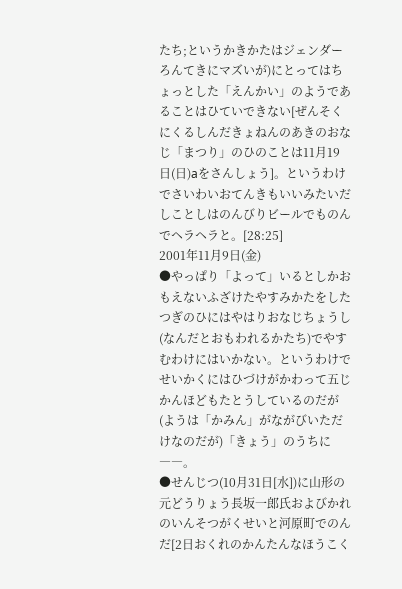たち;というかきかたはジェンダーろんてきにマズいが)にとってはちょっとした「えんかい」のようであることはひていできない[ぜんそくにくるしんだきょねんのあきのおなじ「まつり」のひのことは11月19日(日)aをさんしょう]。というわけでさいわいおてんきもいいみたいだしことしはのんびりビールでものんでヘラヘラと。[28:25]
2001年11月9日(金)
●やっぱり「よって」いるとしかおもえないふざけたやすみかたをしたつぎのひにはやはりおなじちょうし(なんだとおもわれるかたち)でやすむわけにはいかない。というわけでせいかくにはひづけがかわって五じかんほどもたとうしているのだが(ようは「かみん」がながびいただけなのだが)「きょう」のうちに――。
●せんじつ(10月31日[水])に山形の元どうりょう長坂一郎氏およびかれのいんそつがくせいと河原町でのんだ[2日おくれのかんたんなほうこく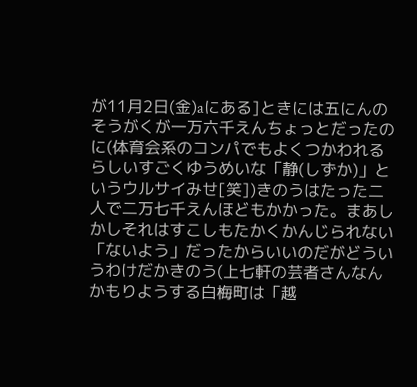が11月2日(金)aにある]ときには五にんのそうがくが一万六千えんちょっとだったのに(体育会系のコンパでもよくつかわれるらしいすごくゆうめいな「静(しずか)」というウルサイみせ[笑])きのうはたった二人で二万七千えんほどもかかった。まあしかしそれはすこしもたかくかんじられない「ないよう」だったからいいのだがどういうわけだかきのう(上七軒の芸者さんなんかもりようする白梅町は「越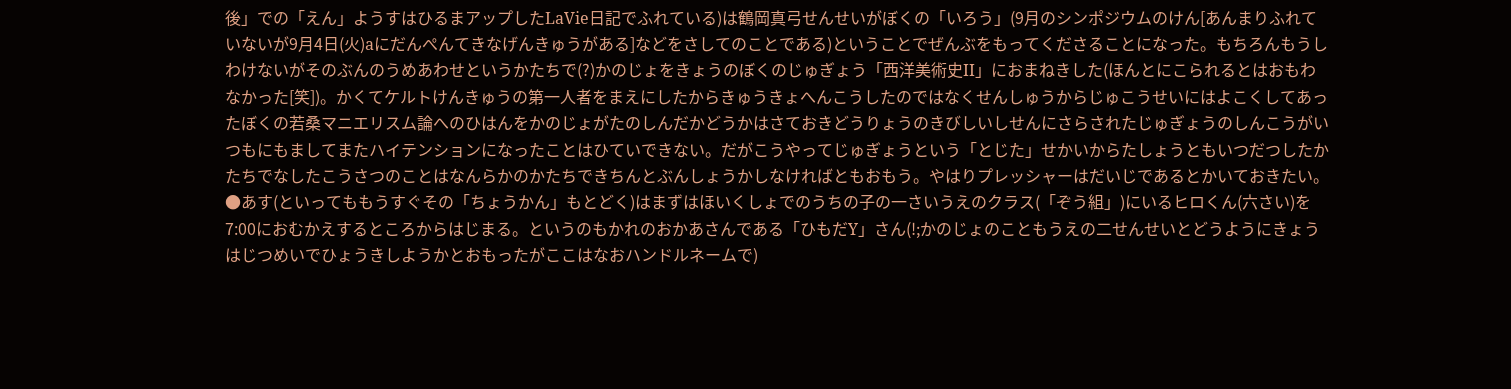後」での「えん」ようすはひるまアップしたLaVie日記でふれている)は鶴岡真弓せんせいがぼくの「いろう」(9月のシンポジウムのけん[あんまりふれていないが9月4日(火)aにだんぺんてきなげんきゅうがある]などをさしてのことである)ということでぜんぶをもってくださることになった。もちろんもうしわけないがそのぶんのうめあわせというかたちで(?)かのじょをきょうのぼくのじゅぎょう「西洋美術史II」におまねきした(ほんとにこられるとはおもわなかった[笑])。かくてケルトけんきゅうの第一人者をまえにしたからきゅうきょへんこうしたのではなくせんしゅうからじゅこうせいにはよこくしてあったぼくの若桑マニエリスム論へのひはんをかのじょがたのしんだかどうかはさておきどうりょうのきびしいしせんにさらされたじゅぎょうのしんこうがいつもにもましてまたハイテンションになったことはひていできない。だがこうやってじゅぎょうという「とじた」せかいからたしょうともいつだつしたかたちでなしたこうさつのことはなんらかのかたちできちんとぶんしょうかしなければともおもう。やはりプレッシャーはだいじであるとかいておきたい。
●あす(といってももうすぐその「ちょうかん」もとどく)はまずはほいくしょでのうちの子の一さいうえのクラス(「ぞう組」)にいるヒロくん(六さい)を7:00におむかえするところからはじまる。というのもかれのおかあさんである「ひもだY」さん(!;かのじょのこともうえの二せんせいとどうようにきょうはじつめいでひょうきしようかとおもったがここはなおハンドルネームで)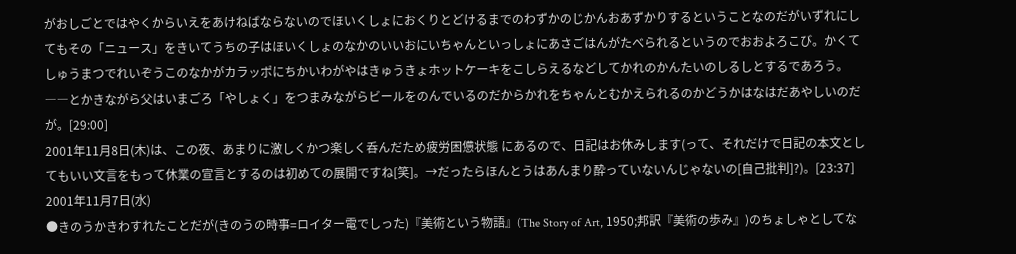がおしごとではやくからいえをあけねばならないのでほいくしょにおくりとどけるまでのわずかのじかんおあずかりするということなのだがいずれにしてもその「ニュース」をきいてうちの子はほいくしょのなかのいいおにいちゃんといっしょにあさごはんがたべられるというのでおおよろこび。かくてしゅうまつでれいぞうこのなかがカラッポにちかいわがやはきゅうきょホットケーキをこしらえるなどしてかれのかんたいのしるしとするであろう。――とかきながら父はいまごろ「やしょく」をつまみながらビールをのんでいるのだからかれをちゃんとむかえられるのかどうかはなはだあやしいのだが。[29:00]
2001年11月8日(木)は、この夜、あまりに激しくかつ楽しく呑んだため疲労困憊状態 にあるので、日記はお休みします(って、それだけで日記の本文としてもいい文言をもって休業の宣言とするのは初めての展開ですね[笑]。→だったらほんとうはあんまり酔っていないんじゃないの[自己批判]?)。[23:37]
2001年11月7日(水)
●きのうかきわすれたことだが(きのうの時事=ロイター電でしった)『美術という物語』(The Story of Art, 1950;邦訳『美術の歩み』)のちょしゃとしてな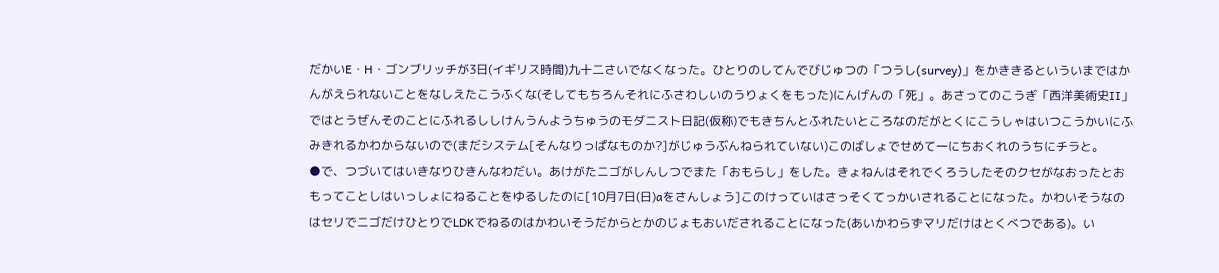だかいE・H・ゴンブリッチが3日(イギリス時間)九十二さいでなくなった。ひとりのしてんでびじゅつの「つうし(survey)」をかききるといういまではかんがえられないことをなしえたこうふくな(そしてもちろんそれにふさわしいのうりょくをもった)にんげんの「死」。あさってのこうぎ「西洋美術史II」ではとうぜんそのことにふれるししけんうんようちゅうのモダニスト日記(仮称)でもきちんとふれたいところなのだがとくにこうしゃはいつこうかいにふみきれるかわからないので(まだシステム[そんなりっぱなものか?]がじゅうぶんねられていない)このばしょでせめて一にちおくれのうちにチラと。
●で、つづいてはいきなりひきんなわだい。あけがたニゴがしんしつでまた「おもらし」をした。きょねんはそれでくろうしたそのクセがなおったとおもってことしはいっしょにねることをゆるしたのに[10月7日(日)aをさんしょう]このけっていはさっそくてっかいされることになった。かわいそうなのはセリでニゴだけひとりでLDKでねるのはかわいそうだからとかのじょもおいだされることになった(あいかわらずマリだけはとくべつである)。い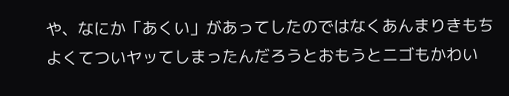や、なにか「あくい」があってしたのではなくあんまりきもちよくてついヤッてしまったんだろうとおもうとニゴもかわい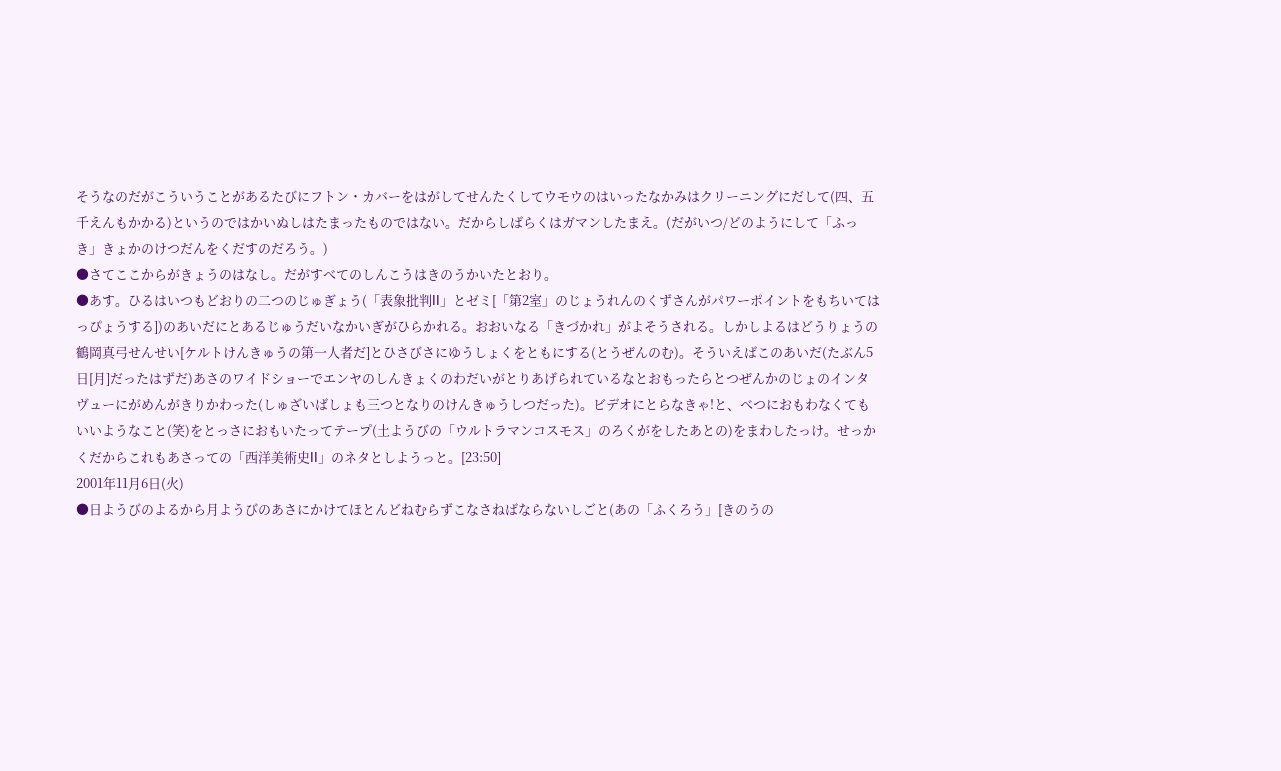そうなのだがこういうことがあるたびにフトン・カバーをはがしてせんたくしてウモウのはいったなかみはクリーニングにだして(四、五千えんもかかる)というのではかいぬしはたまったものではない。だからしばらくはガマンしたまえ。(だがいつ/どのようにして「ふっき」きょかのけつだんをくだすのだろう。)
●さてここからがきょうのはなし。だがすべてのしんこうはきのうかいたとおり。
●あす。ひるはいつもどおりの二つのじゅぎょう(「表象批判II」とゼミ[「第2室」のじょうれんのくずさんがパワーポイントをもちいてはっぴょうする])のあいだにとあるじゅうだいなかいぎがひらかれる。おおいなる「きづかれ」がよそうされる。しかしよるはどうりょうの鶴岡真弓せんせい[ケルトけんきゅうの第一人者だ]とひさびさにゆうしょくをともにする(とうぜんのむ)。そういえばこのあいだ(たぶん5日[月]だったはずだ)あさのワイドショーでエンヤのしんきょくのわだいがとりあげられているなとおもったらとつぜんかのじょのインタヴューにがめんがきりかわった(しゅざいばしょも三つとなりのけんきゅうしつだった)。ビデオにとらなきゃ!と、べつにおもわなくてもいいようなこと(笑)をとっさにおもいたってテープ(土ようびの「ウルトラマンコスモス」のろくがをしたあとの)をまわしたっけ。せっかくだからこれもあさっての「西洋美術史II」のネタとしようっと。[23:50]
2001年11月6日(火)
●日ようびのよるから月ようびのあさにかけてほとんどねむらずこなさねばならないしごと(あの「ふくろう」[きのうの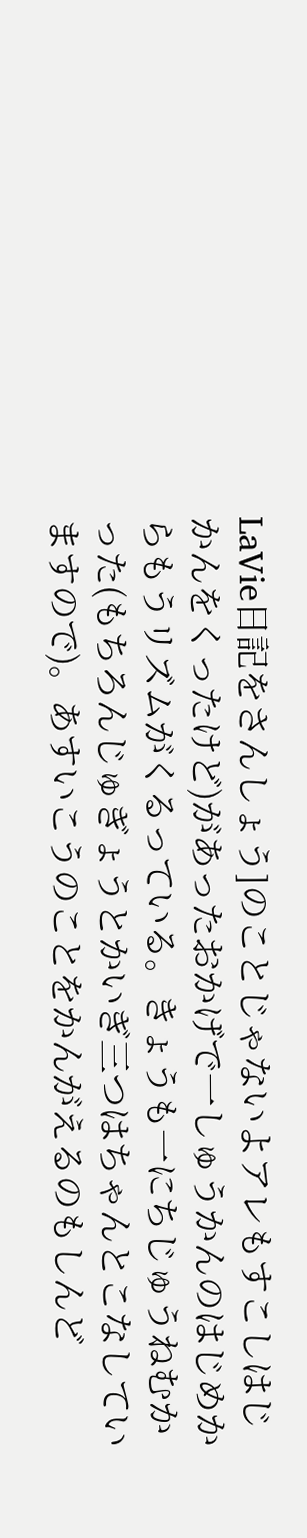LaVie日記をさんしょう]のことじゃないよアレもすこしはじかんをくったけど)があったおかげで一しゅうかんのはじめからもうリズムがくるっている。きょうも一にちじゅうねむかった(もちろんじゅぎょうとかいぎ三つはちゃんとこなしていますので)。あすいこうのことをかんがえるのもしんど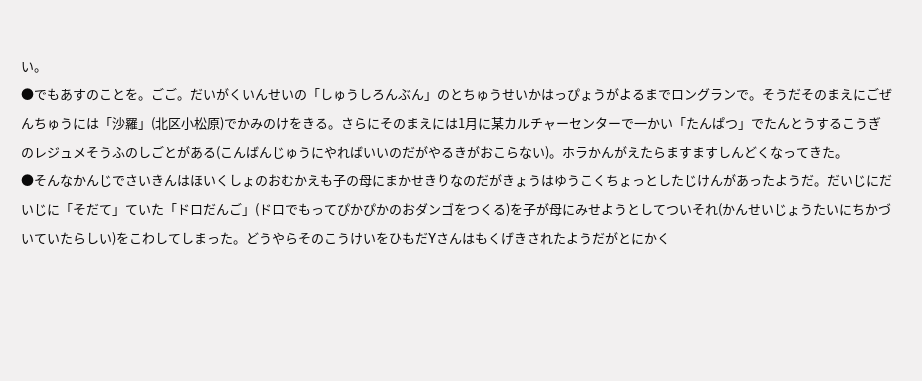い。
●でもあすのことを。ごご。だいがくいんせいの「しゅうしろんぶん」のとちゅうせいかはっぴょうがよるまでロングランで。そうだそのまえにごぜんちゅうには「沙羅」(北区小松原)でかみのけをきる。さらにそのまえには1月に某カルチャーセンターで一かい「たんぱつ」でたんとうするこうぎのレジュメそうふのしごとがある(こんばんじゅうにやればいいのだがやるきがおこらない)。ホラかんがえたらますますしんどくなってきた。
●そんなかんじでさいきんはほいくしょのおむかえも子の母にまかせきりなのだがきょうはゆうこくちょっとしたじけんがあったようだ。だいじにだいじに「そだて」ていた「ドロだんご」(ドロでもってぴかぴかのおダンゴをつくる)を子が母にみせようとしてついそれ(かんせいじょうたいにちかづいていたらしい)をこわしてしまった。どうやらそのこうけいをひもだYさんはもくげきされたようだがとにかく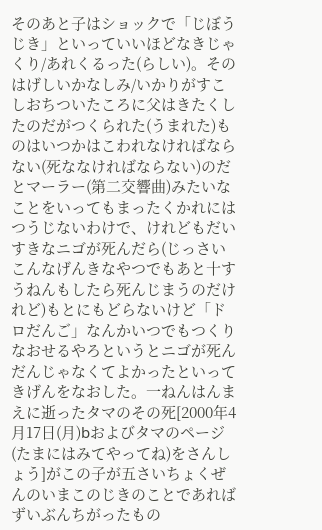そのあと子はショックで「じぼうじき」といっていいほどなきじゃくり/あれくるった(らしい)。そのはげしいかなしみ/いかりがすこしおちついたころに父はきたくしたのだがつくられた(うまれた)ものはいつかはこわれなければならない(死ななければならない)のだとマーラー(第二交響曲)みたいなことをいってもまったくかれにはつうじないわけで、けれどもだいすきなニゴが死んだら(じっさいこんなげんきなやつでもあと十すうねんもしたら死んじまうのだけれど)もとにもどらないけど「ドロだんご」なんかいつでもつくりなおせるやろというとニゴが死んだんじゃなくてよかったといってきげんをなおした。一ねんはんまえに逝ったタマのその死[2000年4月17日(月)bおよびタマのページ(たまにはみてやってね)をさんしょう]がこの子が五さいちょくぜんのいまこのじきのことであればずいぶんちがったもの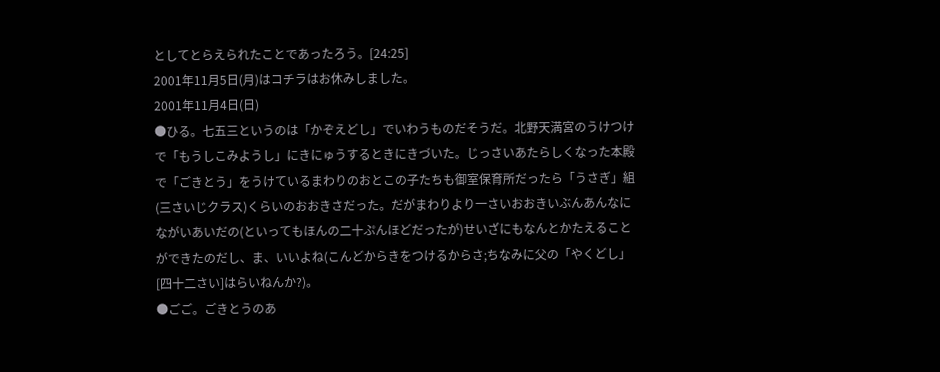としてとらえられたことであったろう。[24:25]
2001年11月5日(月)はコチラはお休みしました。
2001年11月4日(日)
●ひる。七五三というのは「かぞえどし」でいわうものだそうだ。北野天満宮のうけつけで「もうしこみようし」にきにゅうするときにきづいた。じっさいあたらしくなった本殿で「ごきとう」をうけているまわりのおとこの子たちも御室保育所だったら「うさぎ」組(三さいじクラス)くらいのおおきさだった。だがまわりより一さいおおきいぶんあんなにながいあいだの(といってもほんの二十ぷんほどだったが)せいざにもなんとかたえることができたのだし、ま、いいよね(こんどからきをつけるからさ;ちなみに父の「やくどし」[四十二さい]はらいねんか?)。
●ごご。ごきとうのあ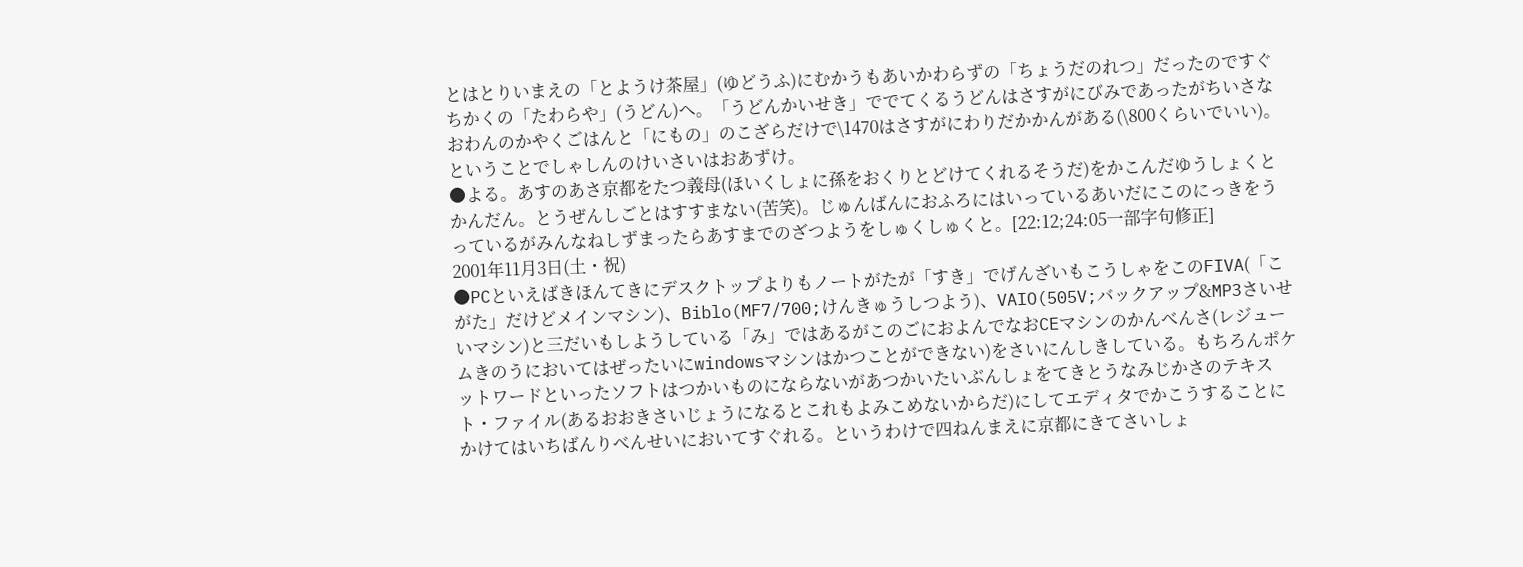とはとりいまえの「とようけ茶屋」(ゆどうふ)にむかうもあいかわらずの「ちょうだのれつ」だったのですぐちかくの「たわらや」(うどん)へ。「うどんかいせき」ででてくるうどんはさすがにびみであったがちいさなおわんのかやくごはんと「にもの」のこざらだけで\1470はさすがにわりだかかんがある(\800くらいでいい)。ということでしゃしんのけいさいはおあずけ。
●よる。あすのあさ京都をたつ義母(ほいくしょに孫をおくりとどけてくれるそうだ)をかこんだゆうしょくとかんだん。とうぜんしごとはすすまない(苦笑)。じゅんばんにおふろにはいっているあいだにこのにっきをうっているがみんなねしずまったらあすまでのざつようをしゅくしゅくと。[22:12;24:05一部字句修正]
2001年11月3日(土・祝)
●PCといえばきほんてきにデスクトップよりもノートがたが「すき」でげんざいもこうしゃをこのFIVA(「こがた」だけどメインマシン)、Biblo(MF7/700;けんきゅうしつよう)、VAIO(505V;バックアップ&MP3さいせいマシン)と三だいもしようしている「み」ではあるがこのごにおよんでなおCEマシンのかんべんさ(レジュームきのうにおいてはぜったいにwindowsマシンはかつことができない)をさいにんしきしている。もちろんポケットワードといったソフトはつかいものにならないがあつかいたいぶんしょをてきとうなみじかさのテキスト・ファイル(あるおおきさいじょうになるとこれもよみこめないからだ)にしてエディタでかこうすることにかけてはいちばんりべんせいにおいてすぐれる。というわけで四ねんまえに京都にきてさいしょ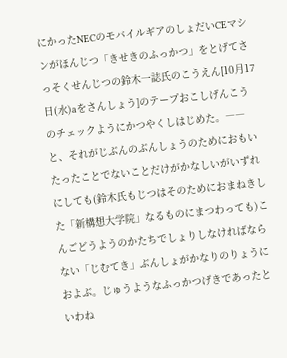にかったNECのモバイルギアのしょだいCEマシンがほんじつ「きせきのふっかつ」をとげてさっそくせんじつの鈴木一誌氏のこうえん[10月17日(水)aをさんしょう]のテープおこしげんこうのチェックようにかつやくしはじめた。――と、それがじぶんのぶんしょうのためにおもいたったことでないことだけがかなしいがいずれにしても(鈴木氏もじつはそのためにおまねきした「新構想大学院」なるものにまつわっても)こんごどうようのかたちでしょりしなければならない「じむてき」ぶんしょがかなりのりょうにおよぶ。じゅうようなふっかつげきであったといわね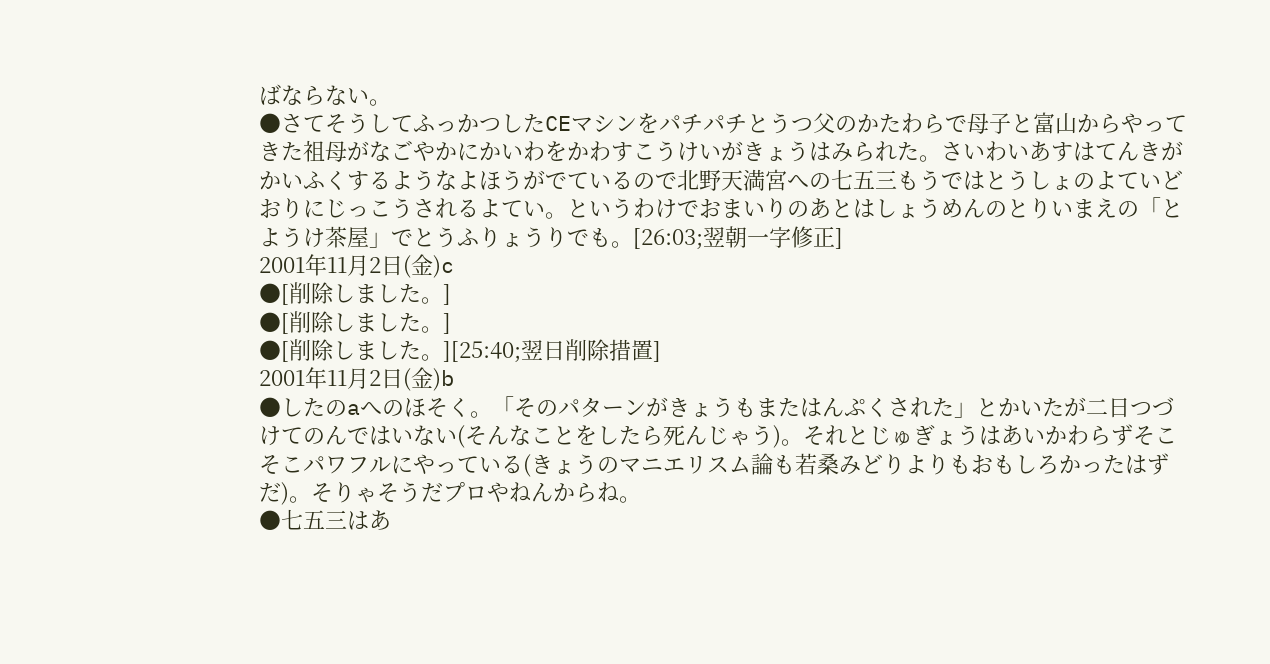ばならない。
●さてそうしてふっかつしたCEマシンをパチパチとうつ父のかたわらで母子と富山からやってきた祖母がなごやかにかいわをかわすこうけいがきょうはみられた。さいわいあすはてんきがかいふくするようなよほうがでているので北野天満宮への七五三もうではとうしょのよていどおりにじっこうされるよてい。というわけでおまいりのあとはしょうめんのとりいまえの「とようけ茶屋」でとうふりょうりでも。[26:03;翌朝一字修正]
2001年11月2日(金)c
●[削除しました。]
●[削除しました。]
●[削除しました。][25:40;翌日削除措置]
2001年11月2日(金)b
●したのaへのほそく。「そのパターンがきょうもまたはんぷくされた」とかいたが二日つづけてのんではいない(そんなことをしたら死んじゃう)。それとじゅぎょうはあいかわらずそこそこパワフルにやっている(きょうのマニエリスム論も若桑みどりよりもおもしろかったはずだ)。そりゃそうだプロやねんからね。
●七五三はあ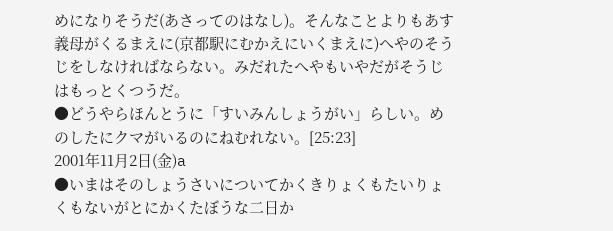めになりそうだ(あさってのはなし)。そんなことよりもあす義母がくるまえに(京都駅にむかえにいくまえに)へやのそうじをしなければならない。みだれたへやもいやだがそうじはもっとくつうだ。
●どうやらほんとうに「すいみんしょうがい」らしい。めのしたにクマがいるのにねむれない。[25:23]
2001年11月2日(金)a
●いまはそのしょうさいについてかくきりょくもたいりょくもないがとにかくたぼうな二日か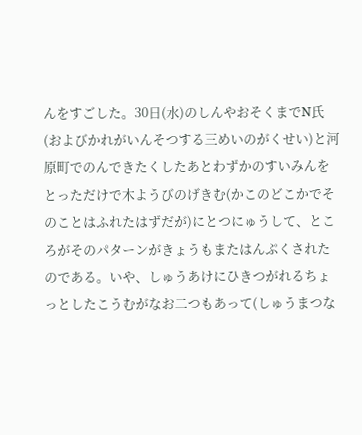んをすごした。30日(水)のしんやおそくまでN氏(およびかれがいんそつする三めいのがくせい)と河原町でのんできたくしたあとわずかのすいみんをとっただけで木ようびのげきむ(かこのどこかでそのことはふれたはずだが)にとつにゅうして、ところがそのパターンがきょうもまたはんぷくされたのである。いや、しゅうあけにひきつがれるちょっとしたこうむがなお二つもあって(しゅうまつな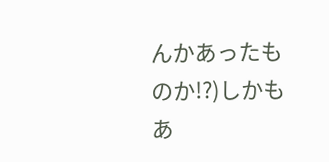んかあったものか!?)しかもあ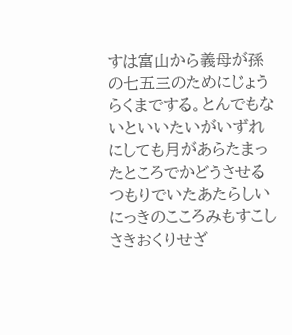すは富山から義母が孫の七五三のためにじょうらくまでする。とんでもないといいたいがいずれにしても月があらたまったところでかどうさせるつもりでいたあたらしいにっきのこころみもすこしさきおくりせざ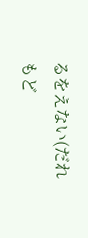るをえない(だれもど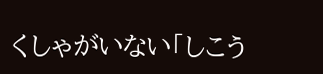くしゃがいない「しこう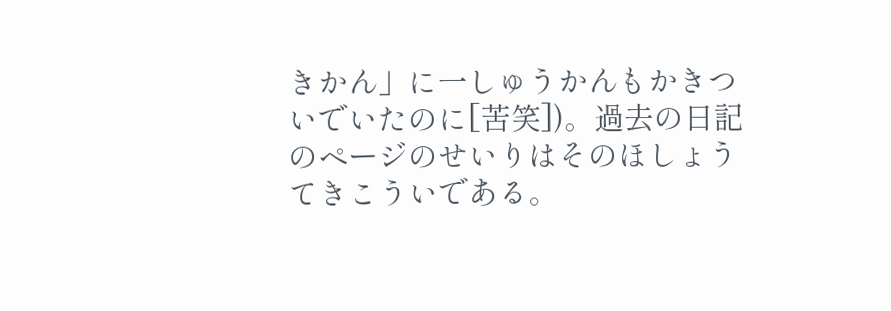きかん」に一しゅうかんもかきついでいたのに[苦笑])。過去の日記のページのせいりはそのほしょうてきこういである。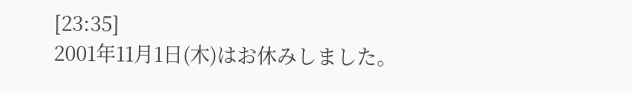[23:35]
2001年11月1日(木)はお休みしました。